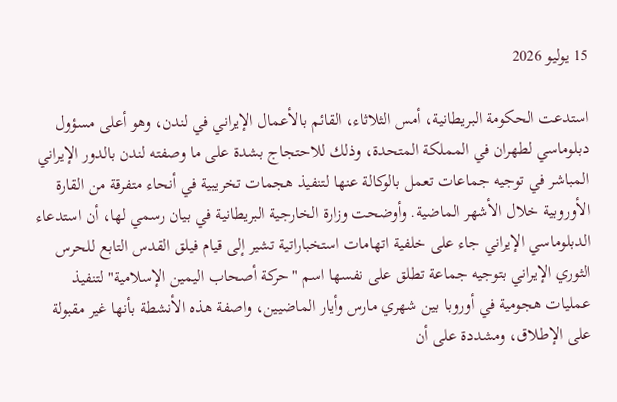15 يوليو 2026

استدعت الحكومة البريطانية، أمس الثلاثاء، القائم بالأعمال الإيراني في لندن، وهو أعلى مسؤول دبلوماسي لطهران في المملكة المتحدة، وذلك للاحتجاج بشدة على ما وصفته لندن بالدور الإيراني المباشر في توجيه جماعات تعمل بالوكالة عنها لتنفيذ هجمات تخريبية في أنحاء متفرقة من القارة الأوروبية خلال الأشهر الماضية. وأوضحت وزارة الخارجية البريطانية في بيان رسمي لها، أن استدعاء الدبلوماسي الإيراني جاء على خلفية اتهامات استخباراتية تشير إلى قيام فيلق القدس التابع للحرس الثوري الإيراني بتوجيه جماعة تطلق على نفسها اسم "حركة أصحاب اليمين الإسلامية" لتنفيذ عمليات هجومية في أوروبا بين شهري مارس وأيار الماضيين، واصفة هذه الأنشطة بأنها غير مقبولة على الإطلاق، ومشددة على أن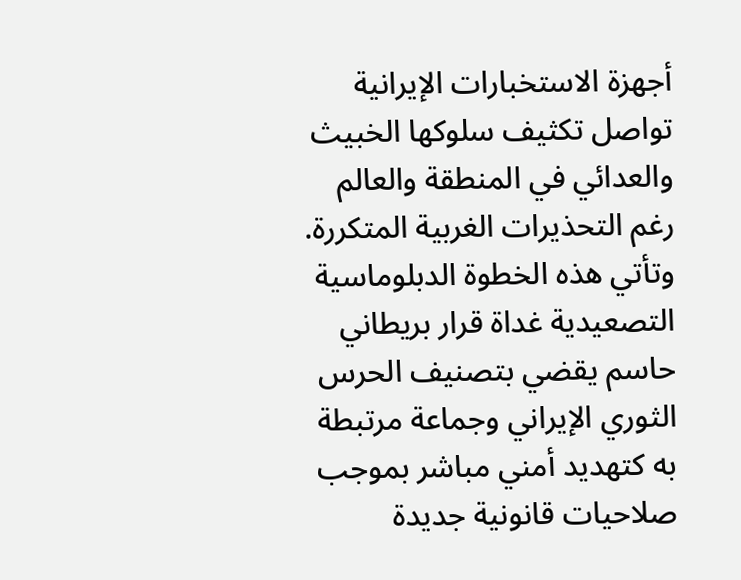أجهزة الاستخبارات الإيرانية تواصل تكثيف سلوكها الخبيث والعدائي في المنطقة والعالم رغم التحذيرات الغربية المتكررة. وتأتي هذه الخطوة الدبلوماسية التصعيدية غداة قرار بريطاني حاسم يقضي بتصنيف الحرس الثوري الإيراني وجماعة مرتبطة به كتهديد أمني مباشر بموجب صلاحيات قانونية جديدة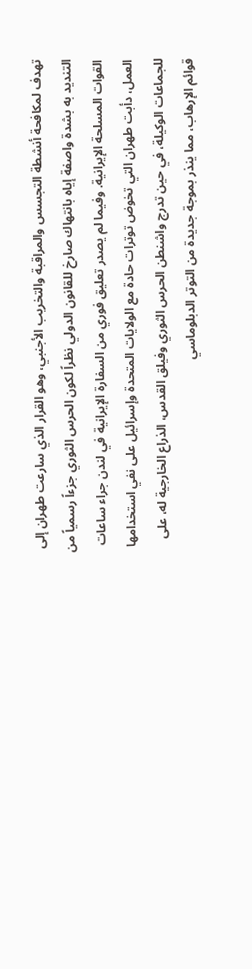تهدف لمكافحة أنشطة التجسس والمراقبة والتخريب الأجنبي، وهو القرار الذي سارعت طهران إلى التنديد به بشدة واصفة إياه بانتهاك صارخ للقانون الدولي نظراً لكون الحرس الثوري جزءاً رسمياً من القوات المسلحة الإيرانية. وفيما لم يصدر تعليق فوري من السفارة الإيرانية في لندن جراء ساعات العمل، دأبت طهران التي تخوض توترات حادة مع الولايات المتحدة وإسرائيل على نفي استخدامها للجماعات الوكيلة، في حين تدرج واشنطن الحرس الثوري وفيلق القدس، الذراع الخارجية له، على قوائم الإرهاب، مما ينذر بموجة جديدة من التوتر الدبلوماسي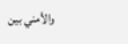والأمني بين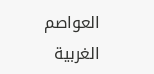العواصم الغربية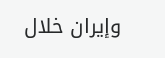وإيران خلال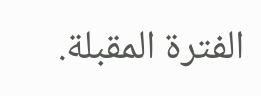الفترة المقبلة.